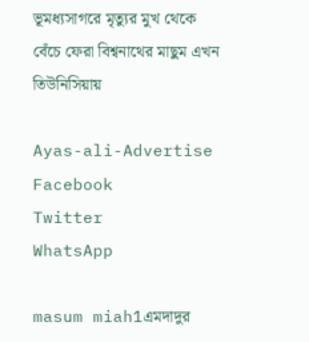ভূমধ্যসাগরে মৃত্যুর মুখ থেকে বেঁচে ফেরা বিশ্বনাথের মাছুম এখন তিউনিসিয়ায়

Ayas-ali-Advertise
Facebook
Twitter
WhatsApp

masum miah1এমদাদুর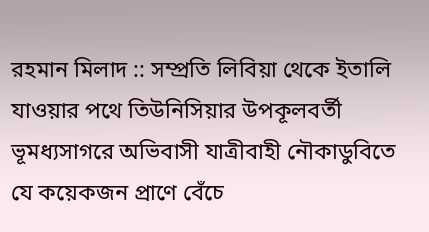রহমান মিলাদ :: সম্প্রতি লিবিয়া থেকে ইতালি যাওয়ার পথে তিউনিসিয়ার উপকূলবর্তী ভূমধ্যসাগরে অভিবাসী যাত্রীবাহী নৌকাডুবিতে যে কয়েকজন প্রাণে বেঁচে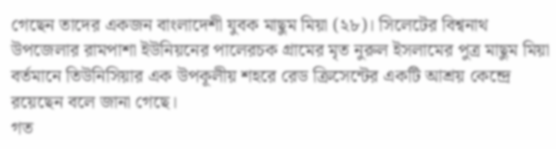গেছেন তাদের একজন বাংলাদেশী যুবক মাছুম মিয়া (২৮)। সিলেটের বিশ্বনাথ উপজেলার রামপাশা ইউনিয়নের পালেরচক গ্রামের মৃত নুরুল ইসলামের পুত্র মাছুম মিয়া বর্তমানে তিউনিসিয়ার এক উপকূলীয় শহরে রেড ক্রিসেন্টের একটি আশ্রয় কেন্দ্রে রয়েছেন বলে জানা গেছে।
গত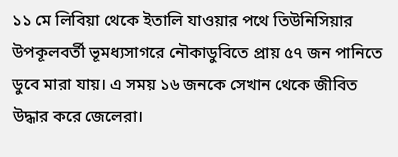১১ মে লিবিয়া থেকে ইতালি যাওয়ার পথে তিউনিসিয়ার উপকূলবর্তী ভূমধ্যসাগরে নৌকাডুবিতে প্রায় ৫৭ জন পানিতে ডুবে মারা যায়। এ সময় ১৬ জনকে সেখান থেকে জীবিত উদ্ধার করে জেলেরা।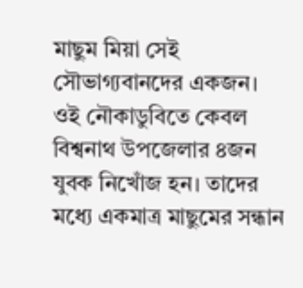মাছুম মিয়া সেই সৌভাগ্যবানদের একজন। ওই নৌকাডুবিতে কেবল বিশ্বনাথ উপজেলার ৪জন যুবক নিখোঁজ হন। তাদের মধ্যে একমাত্র মাছুমের সন্ধান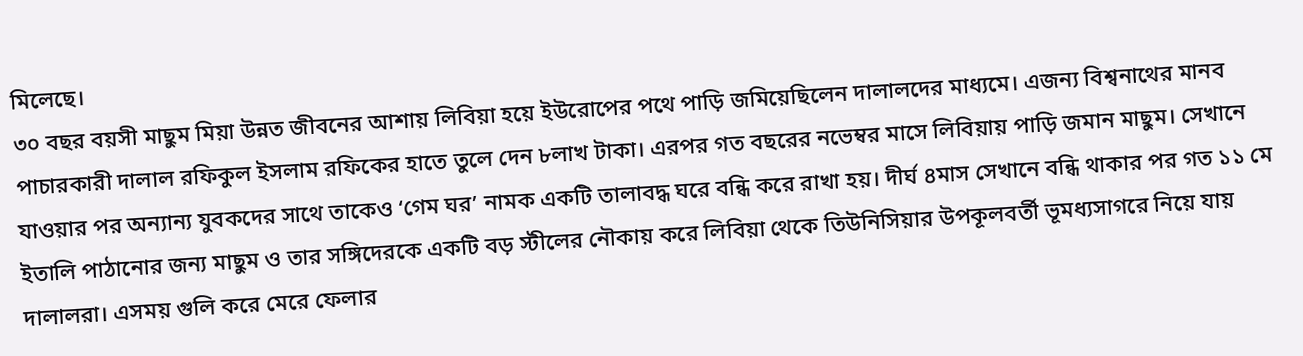মিলেছে।
৩০ বছর বয়সী মাছুম মিয়া উন্নত জীবনের আশায় লিবিয়া হয়ে ইউরোপের পথে পাড়ি জমিয়েছিলেন দালালদের মাধ্যমে। এজন্য বিশ্বনাথের মানব পাচারকারী দালাল রফিকুল ইসলাম রফিকের হাতে তুলে দেন ৮লাখ টাকা। এরপর গত বছরের নভেম্বর মাসে লিবিয়ায় পাড়ি জমান মাছুম। সেখানে যাওয়ার পর অন্যান্য যুবকদের সাথে তাকেও ‘গেম ঘর’ নামক একটি তালাবদ্ধ ঘরে বন্ধি করে রাখা হয়। দীর্ঘ ৪মাস সেখানে বন্ধি থাকার পর গত ১১ মে ইতালি পাঠানোর জন্য মাছুম ও তার সঙ্গিদেরকে একটি বড় স্টীলের নৌকায় করে লিবিয়া থেকে তিউনিসিয়ার উপকূলবর্তী ভূমধ্যসাগরে নিয়ে যায় দালালরা। এসময় গুলি করে মেরে ফেলার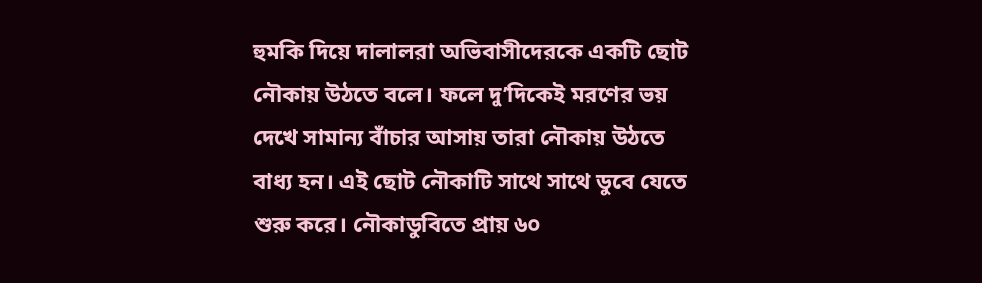হুমকি দিয়ে দালালরা অভিবাসীদেরকে একটি ছোট নৌকায় উঠতে বলে। ফলে দু’দিকেই মরণের ভয় দেখে সামান্য বাঁচার আসায় তারা নৌকায় উঠতে বাধ্য হন। এই ছোট নৌকাটি সাথে সাথে ডুবে যেতে শুরু করে। নৌকাডুবিতে প্রায় ৬০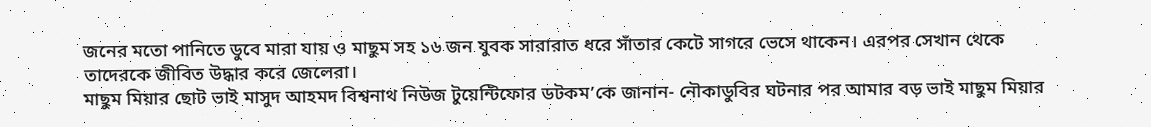জনের মতো পানিতে ডুবে মারা যায় ও মাছুম সহ ১৬ জন যুবক সারারাত ধরে সাঁতার কেটে সাগরে ভেসে থাকেন। এরপর সেখান থেকে তাদেরকে জীবিত উদ্ধার করে জেলেরা।
মাছুম মিয়ার ছোট ভাই মাসুদ আহমদ বিশ্বনাথ নিউজ টুয়েন্টিফোর ডটকম’কে জানান- নৌকাডুবির ঘটনার পর আমার বড় ভাই মাছুম মিয়ার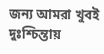জন্য আমরা খুবই দুঃশ্চিন্তায়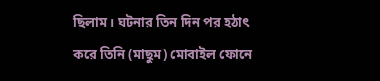ছিলাম। ঘটনার তিন দিন পর হঠাৎ করে তিনি (মাছুম) মোবাইল ফোনে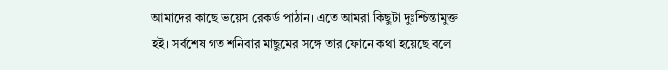আমাদের কাছে ভয়েস রেকর্ড পাঠান। এতে আমরা কিছুটা দুঃশ্চিন্তামুক্ত হই। সর্বশেষ গত শনিবার মাছুমের সঙ্গে তার ফোনে কথা হয়েছে বলে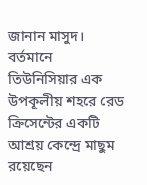জানান মাসুদ। বর্তমানে তিউনিসিয়ার এক উপকূলীয় শহরে রেড ক্রিসেন্টের একটি আশ্রয় কেন্দ্রে মাছুম রয়েছেন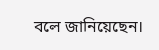বলে জানিয়েছেন।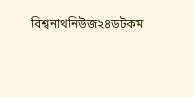বিশ্বনাথনিউজ২৪ডটকম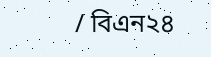/ বিএন২৪